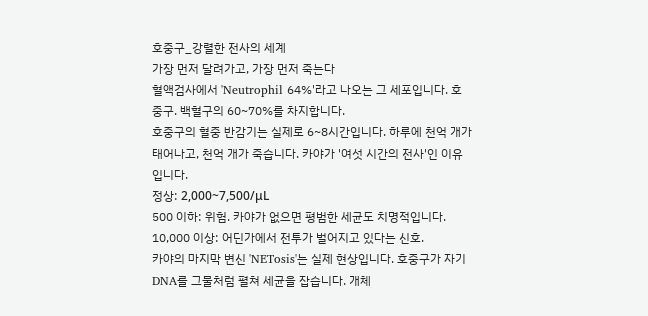호중구_강렬한 전사의 세계
가장 먼저 달려가고, 가장 먼저 죽는다
혈액검사에서 'Neutrophil 64%'라고 나오는 그 세포입니다. 호중구. 백혈구의 60~70%를 차지합니다.
호중구의 혈중 반감기는 실제로 6~8시간입니다. 하루에 천억 개가 태어나고, 천억 개가 죽습니다. 카야가 '여섯 시간의 전사'인 이유입니다.
정상: 2,000~7,500/μL
500 이하: 위험. 카야가 없으면 평범한 세균도 치명적입니다.
10,000 이상: 어딘가에서 전투가 벌어지고 있다는 신호.
카야의 마지막 변신 'NETosis'는 실제 현상입니다. 호중구가 자기 DNA를 그물처럼 펼쳐 세균을 잡습니다. 개체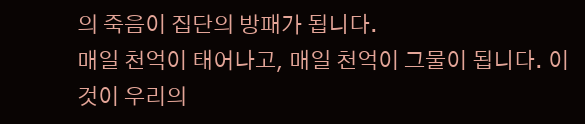의 죽음이 집단의 방패가 됩니다.
매일 천억이 태어나고, 매일 천억이 그물이 됩니다. 이것이 우리의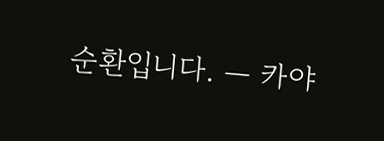순환입니다. — 카야